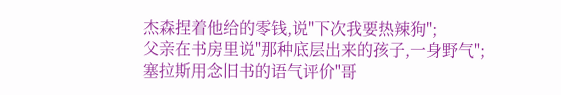杰森捏着他给的零钱,说"下次我要热辣狗";
父亲在书房里说"那种底层出来的孩子,一身野气";
塞拉斯用念旧书的语气评价"哥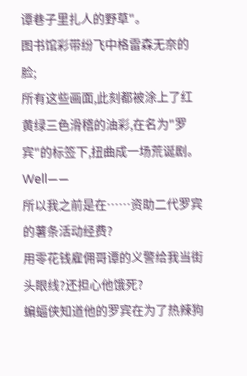谭巷子里扎人的野草"。
图书馆彩带纷飞中格雷森无奈的脸;
所有这些画面,此刻都被涂上了红黄绿三色滑稽的油彩,在名为"罗宾"的标签下,扭曲成一场荒诞剧。
Well——
所以我之前是在……资助二代罗宾的薯条活动经费?
用零花钱雇佣哥谭的义警给我当街头眼线?还担心他饿死?
蝙蝠侠知道他的罗宾在为了热辣狗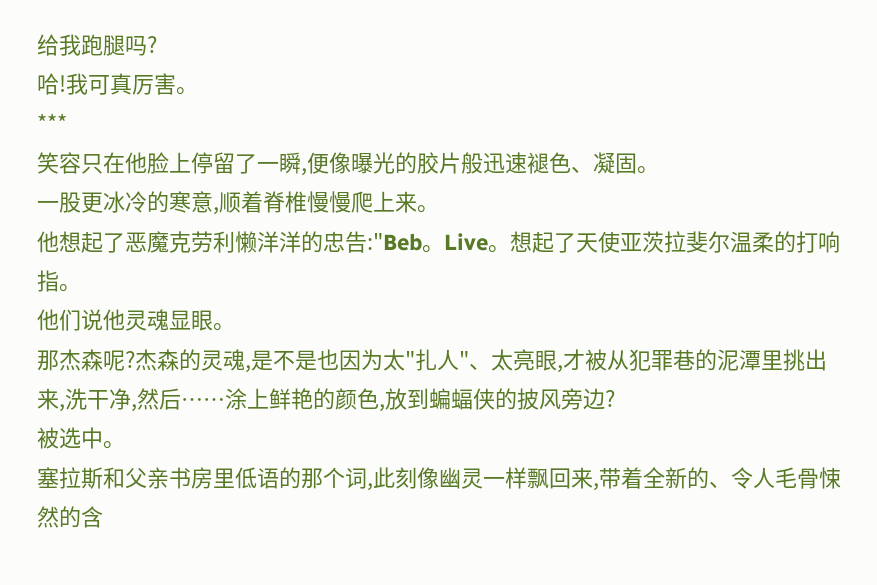给我跑腿吗?
哈!我可真厉害。
***
笑容只在他脸上停留了一瞬,便像曝光的胶片般迅速褪色、凝固。
一股更冰冷的寒意,顺着脊椎慢慢爬上来。
他想起了恶魔克劳利懒洋洋的忠告:"Beb。Live。想起了天使亚茨拉斐尔温柔的打响指。
他们说他灵魂显眼。
那杰森呢?杰森的灵魂,是不是也因为太"扎人"、太亮眼,才被从犯罪巷的泥潭里挑出来,洗干净,然后……涂上鲜艳的颜色,放到蝙蝠侠的披风旁边?
被选中。
塞拉斯和父亲书房里低语的那个词,此刻像幽灵一样飘回来,带着全新的、令人毛骨悚然的含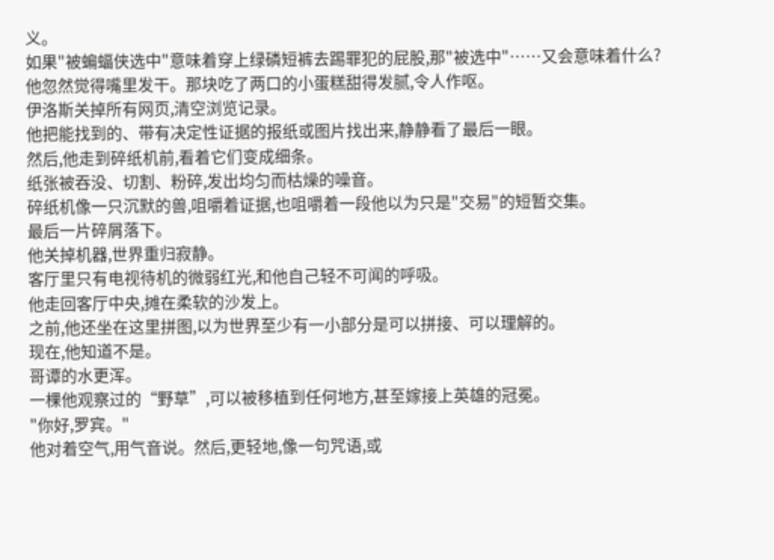义。
如果"被蝙蝠侠选中"意味着穿上绿磷短裤去踢罪犯的屁股,那"被选中"……又会意味着什么?
他忽然觉得嘴里发干。那块吃了两口的小蛋糕甜得发腻,令人作呕。
伊洛斯关掉所有网页,清空浏览记录。
他把能找到的、带有决定性证据的报纸或图片找出来,静静看了最后一眼。
然后,他走到碎纸机前,看着它们变成细条。
纸张被吞没、切割、粉碎,发出均匀而枯燥的噪音。
碎纸机像一只沉默的兽,咀嚼着证据,也咀嚼着一段他以为只是"交易"的短暂交集。
最后一片碎屑落下。
他关掉机器,世界重归寂静。
客厅里只有电视待机的微弱红光,和他自己轻不可闻的呼吸。
他走回客厅中央,摊在柔软的沙发上。
之前,他还坐在这里拼图,以为世界至少有一小部分是可以拼接、可以理解的。
现在,他知道不是。
哥谭的水更浑。
一棵他观察过的“野草”,可以被移植到任何地方,甚至嫁接上英雄的冠冕。
"你好,罗宾。"
他对着空气,用气音说。然后,更轻地,像一句咒语,或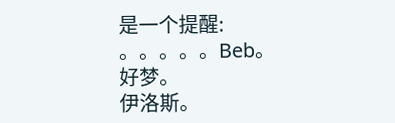是一个提醒:
。。。。。Beb。
好梦。
伊洛斯。